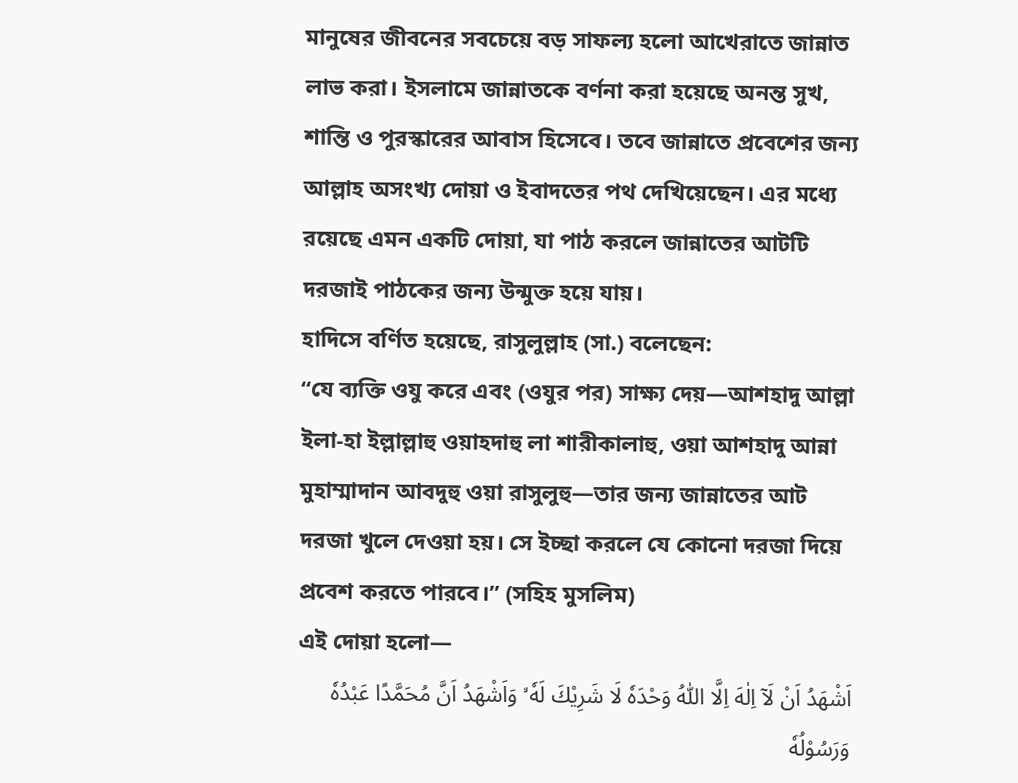মানুষের জীবনের সবচেয়ে বড় সাফল্য হলো আখেরাতে জান্নাত লাভ করা। ইসলামে জান্নাতকে বর্ণনা করা হয়েছে অনন্ত সুখ, শান্তি ও পুরস্কারের আবাস হিসেবে। তবে জান্নাতে প্রবেশের জন্য আল্লাহ অসংখ্য দোয়া ও ইবাদতের পথ দেখিয়েছেন। এর মধ্যে রয়েছে এমন একটি দোয়া, যা পাঠ করলে জান্নাতের আটটি দরজাই পাঠকের জন্য উন্মুক্ত হয়ে যায়।
হাদিসে বর্ণিত হয়েছে, রাসুলুল্লাহ (সা.) বলেছেন:
“যে ব্যক্তি ওযু করে এবং (ওযুর পর) সাক্ষ্য দেয়—আশহাদু আল্লা ইলা-হা ইল্লাল্লাহু ওয়াহদাহু লা শারীকালাহু, ওয়া আশহাদু আন্না মুহাম্মাদান আবদুহু ওয়া রাসুলুহু—তার জন্য জান্নাতের আট দরজা খুলে দেওয়া হয়। সে ইচ্ছা করলে যে কোনো দরজা দিয়ে প্রবেশ করতে পারবে।” (সহিহ মুসলিম)
এই দোয়া হলো—
اَشْهَدُ اَنْ لَاۤ اِلٰهَ اِلَّا اللّٰهُ وَحْدَهٗ لَا شَرِيْكَ لَهٗ ۙ وَاَشْهَدُ اَنَّ مُحَمَّدًا عَبْدُهٗ وَرَسُوْلُهٗ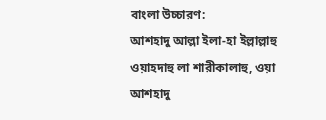বাংলা উচ্চারণ:
আশহাদু আল্লা ইলা-হা ইল্লাল্লাহু ওয়াহদাহু লা শারীকালাহু, ওয়া আশহাদু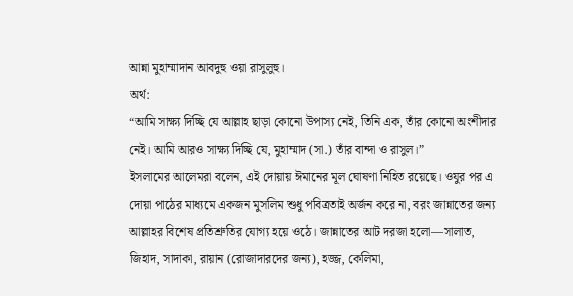আন্না মুহাম্মাদান আবদুহু ওয়া রাসুলুহু।
অর্থ:
“আমি সাক্ষ্য দিচ্ছি যে আল্লাহ ছাড়া কোনো উপাস্য নেই, তিনি এক, তাঁর কোনো অংশীদার নেই। আমি আরও সাক্ষ্য দিচ্ছি যে, মুহাম্মাদ (সা.) তাঁর বান্দা ও রাসুল।”
ইসলামের আলেমরা বলেন, এই দোয়ায় ঈমানের মূল ঘোষণা নিহিত রয়েছে। ওযুর পর এ দোয়া পাঠের মাধ্যমে একজন মুসলিম শুধু পবিত্রতাই অর্জন করে না, বরং জান্নাতের জন্য আল্লাহর বিশেষ প্রতিশ্রুতির যোগ্য হয়ে ওঠে। জান্নাতের আট দরজা হলো—সালাত, জিহাদ, সাদাকা, রায়ান (রোজাদারদের জন্য), হজ্জ, কেলিমা,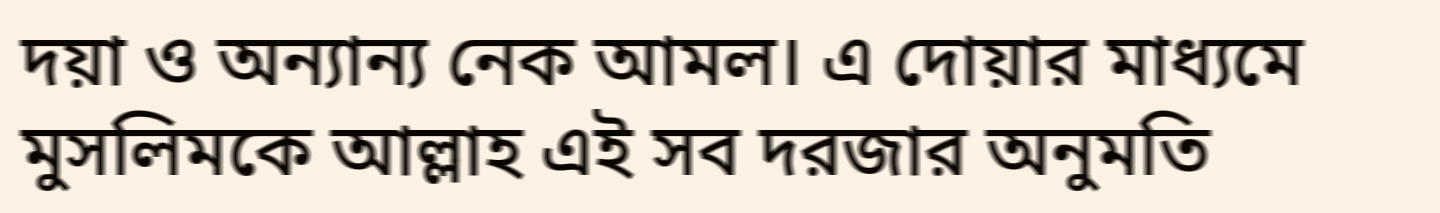দয়া ও অন্যান্য নেক আমল। এ দোয়ার মাধ্যমে মুসলিমকে আল্লাহ এই সব দরজার অনুমতি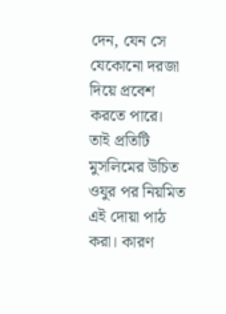দেন, যেন সে যেকোনো দরজা দিয়ে প্রবেশ করতে পারে।
তাই প্রতিটি মুসলিমের উচিত ওযুর পর নিয়মিত এই দোয়া পাঠ করা। কারণ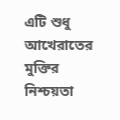এটি শুধু আখেরাতের মুক্তির নিশ্চয়তা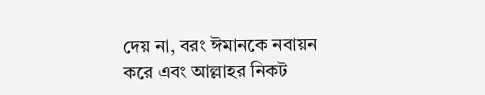দেয় না, বরং ঈমানকে নবায়ন করে এবং আল্লাহর নিকট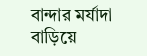বান্দার মর্যাদা বাড়িয়ে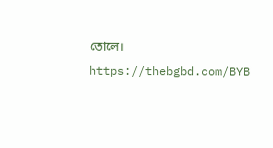তোলে।
https://thebgbd.com/BYB